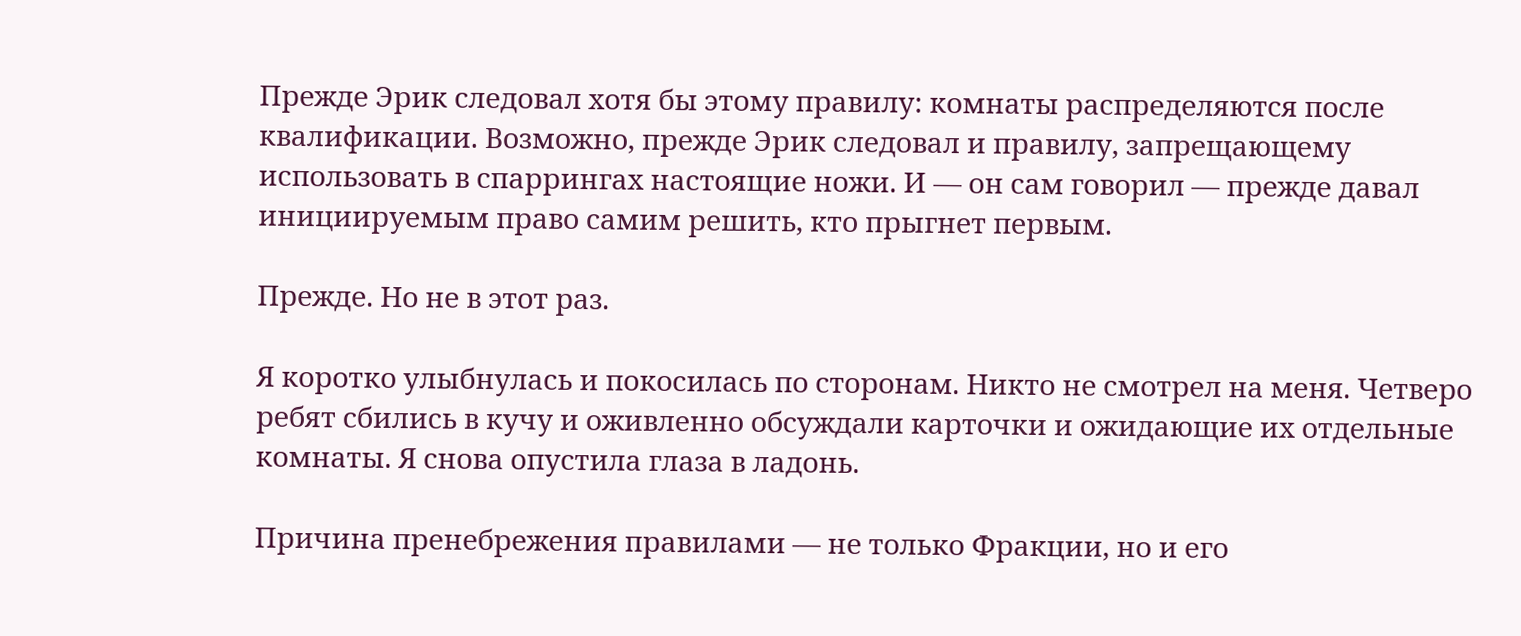Прежде Эрик следовал хотя бы этому правилу: комнаты распределяются после квалификации. Возможно, прежде Эрик следовал и правилу, запрещающему использовать в спаррингах настоящие ножи. И — он сам говорил — прежде давал инициируемым право самим решить, кто прыгнет первым.

Прежде. Но не в этот раз.

Я коротко улыбнулась и покосилась по сторонам. Никто не смотрел на меня. Четверо ребят сбились в кучу и оживленно обсуждали карточки и ожидающие их отдельные комнаты. Я снова опустила глаза в ладонь.

Причина пренебрежения правилами — не только Фракции, но и его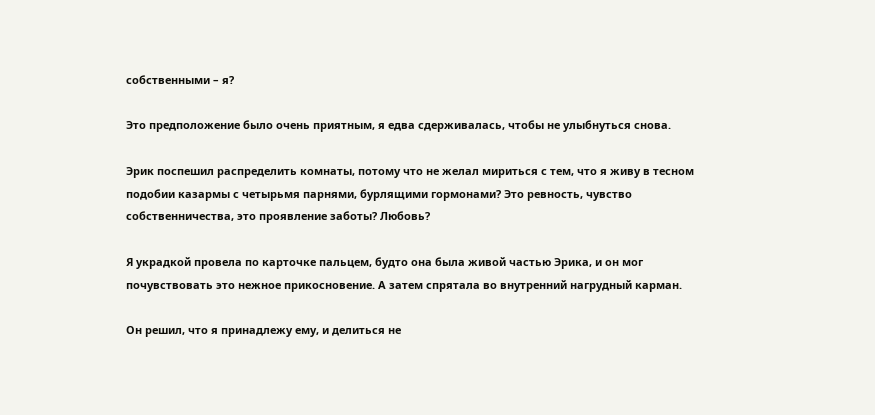собственными – я?

Это предположение было очень приятным, я едва сдерживалась, чтобы не улыбнуться снова.

Эрик поспешил распределить комнаты, потому что не желал мириться с тем, что я живу в тесном подобии казармы с четырьмя парнями, бурлящими гормонами? Это ревность, чувство собственничества, это проявление заботы? Любовь?

Я украдкой провела по карточке пальцем, будто она была живой частью Эрика, и он мог почувствовать это нежное прикосновение. А затем спрятала во внутренний нагрудный карман.

Он решил, что я принадлежу ему, и делиться не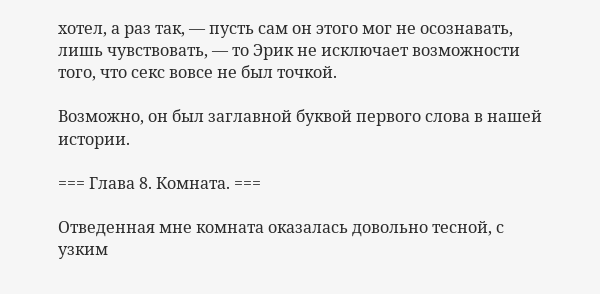хотел, а раз так, — пусть сам он этого мог не осознавать, лишь чувствовать, — то Эрик не исключает возможности того, что секс вовсе не был точкой.

Возможно, он был заглавной буквой первого слова в нашей истории.

=== Глава 8. Комната. ===

Отведенная мне комната оказалась довольно тесной, с узким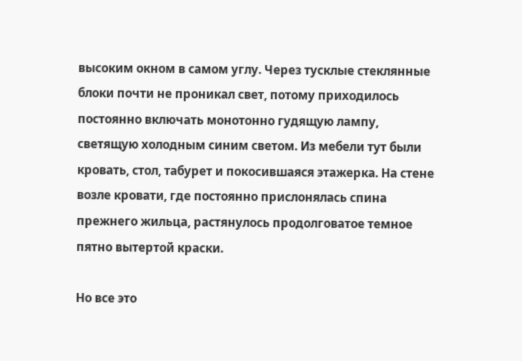высоким окном в самом углу. Через тусклые стеклянные блоки почти не проникал свет, потому приходилось постоянно включать монотонно гудящую лампу, светящую холодным синим светом. Из мебели тут были кровать, стол, табурет и покосившаяся этажерка. На стене возле кровати, где постоянно прислонялась спина прежнего жильца, растянулось продолговатое темное пятно вытертой краски.

Но все это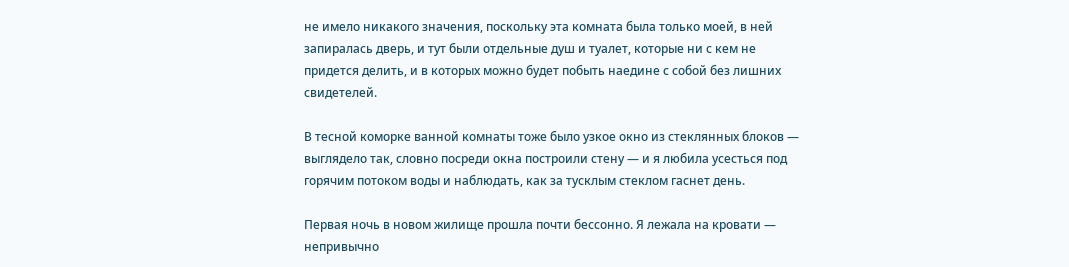не имело никакого значения, поскольку эта комната была только моей, в ней запиралась дверь, и тут были отдельные душ и туалет, которые ни с кем не придется делить, и в которых можно будет побыть наедине с собой без лишних свидетелей.

В тесной коморке ванной комнаты тоже было узкое окно из стеклянных блоков — выглядело так, словно посреди окна построили стену — и я любила усесться под горячим потоком воды и наблюдать, как за тусклым стеклом гаснет день.

Первая ночь в новом жилище прошла почти бессонно. Я лежала на кровати — непривычно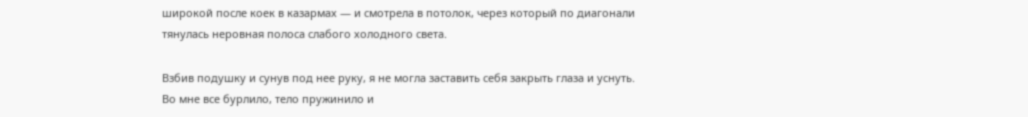широкой после коек в казармах — и смотрела в потолок, через который по диагонали тянулась неровная полоса слабого холодного света.

Взбив подушку и сунув под нее руку, я не могла заставить себя закрыть глаза и уснуть. Во мне все бурлило, тело пружинило и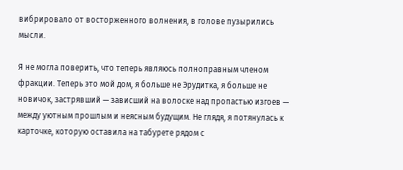вибрировало от восторженного волнения, в голове пузырились мысли.

Я не могла поверить, что теперь являюсь полноправным членом фракции. Теперь это мой дом, я больше не Эрудитка, я больше не новичок, застрявший — зависший на волоске над пропастью изгоев — между уютным прошлым и неясным будущим. Не глядя, я потянулась к карточке, которую оставила на табурете рядом с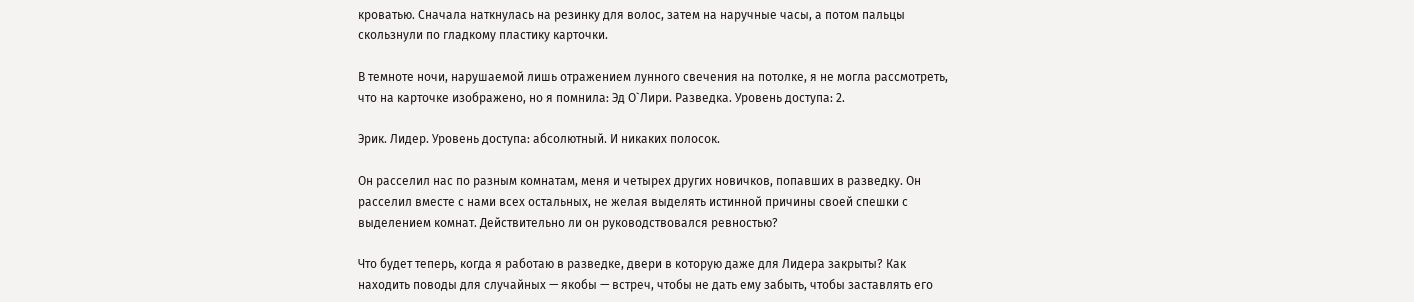кроватью. Сначала наткнулась на резинку для волос, затем на наручные часы, а потом пальцы скользнули по гладкому пластику карточки.

В темноте ночи, нарушаемой лишь отражением лунного свечения на потолке, я не могла рассмотреть, что на карточке изображено, но я помнила: Эд О`Лири. Разведка. Уровень доступа: 2.

Эрик. Лидер. Уровень доступа: абсолютный. И никаких полосок.

Он расселил нас по разным комнатам, меня и четырех других новичков, попавших в разведку. Он расселил вместе с нами всех остальных, не желая выделять истинной причины своей спешки с выделением комнат. Действительно ли он руководствовался ревностью?

Что будет теперь, когда я работаю в разведке, двери в которую даже для Лидера закрыты? Как находить поводы для случайных — якобы — встреч, чтобы не дать ему забыть, чтобы заставлять его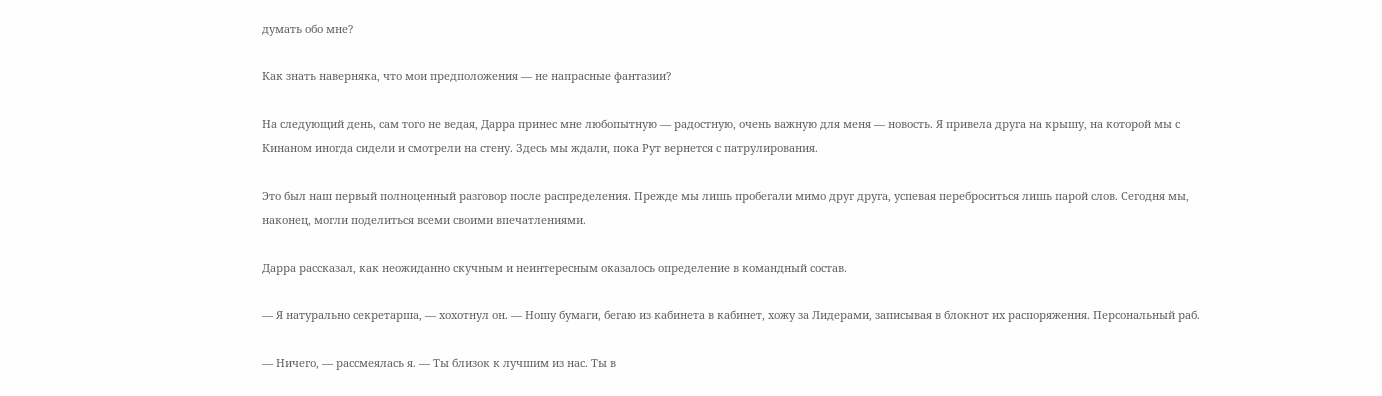думать обо мне?

Как знать наверняка, что мои предположения — не напрасные фантазии?

На следующий день, сам того не ведая, Дарра принес мне любопытную — радостную, очень важную для меня — новость. Я привела друга на крышу, на которой мы с Кинаном иногда сидели и смотрели на стену. Здесь мы ждали, пока Рут вернется с патрулирования.

Это был наш первый полноценный разговор после распределения. Прежде мы лишь пробегали мимо друг друга, успевая переброситься лишь парой слов. Сегодня мы, наконец, могли поделиться всеми своими впечатлениями.

Дарра рассказал, как неожиданно скучным и неинтересным оказалось определение в командный состав.

— Я натурально секретарша, — хохотнул он. — Ношу бумаги, бегаю из кабинета в кабинет, хожу за Лидерами, записывая в блокнот их распоряжения. Персональный раб.

— Ничего, — рассмеялась я. — Ты близок к лучшим из нас. Ты в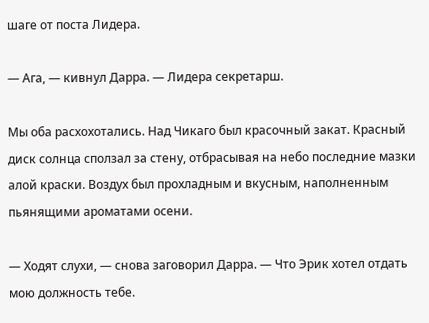шаге от поста Лидера.

— Ага, — кивнул Дарра. — Лидера секретарш.

Мы оба расхохотались. Над Чикаго был красочный закат. Красный диск солнца сползал за стену, отбрасывая на небо последние мазки алой краски. Воздух был прохладным и вкусным, наполненным пьянящими ароматами осени.

— Ходят слухи, — снова заговорил Дарра. — Что Эрик хотел отдать мою должность тебе.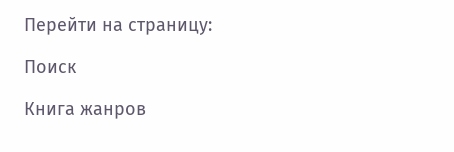Перейти на страницу:

Поиск

Книга жанров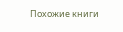Похожие книги